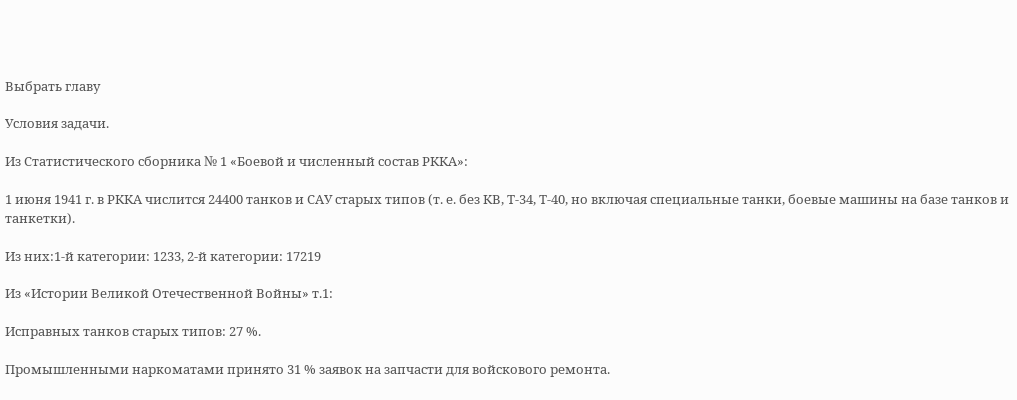Выбрать главу

Условия задачи.

Из Статистического сборника № 1 «Боевой и численный состав РККА»:

1 июня 1941 г. в РККА числится 24400 танков и САУ старых типов (т. е. без КВ, Т-34, Т-40, но включая специальные танки, боевые машины на базе танков и танкетки).

Из них:1‑й категории: 1233, 2‑й категории: 17219

Из «Истории Великой Отечественной Войны» т.1:

Исправных танков старых типов: 27 %.

Промышленными наркоматами принято 31 % заявок на запчасти для войскового ремонта.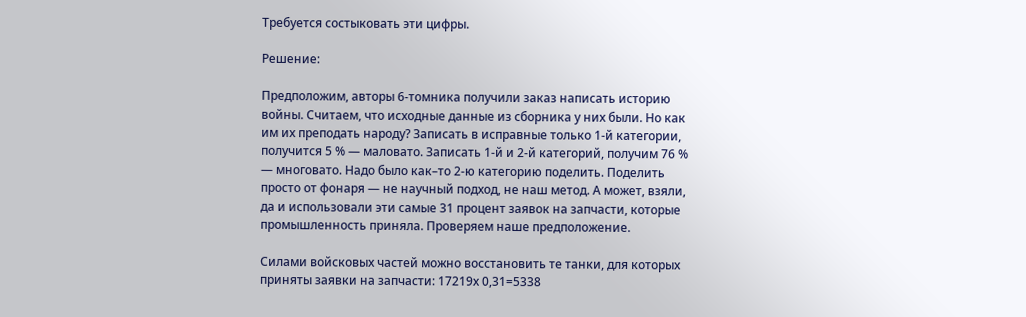Требуется состыковать эти цифры.

Решение:

Предположим, авторы 6-томника получили заказ написать историю войны. Считаем, что исходные данные из сборника у них были. Но как им их преподать народу? Записать в исправные только 1‑й категории, получится 5 % — маловато. Записать 1‑й и 2‑й категорий, получим 76 % — многовато. Надо было как–то 2‑ю категорию поделить. Поделить просто от фонаря — не научный подход, не наш метод. А может, взяли, да и использовали эти самые 31 процент заявок на запчасти, которые промышленность приняла. Проверяем наше предположение.

Силами войсковых частей можно восстановить те танки, для которых приняты заявки на запчасти: 17219х 0,31=5338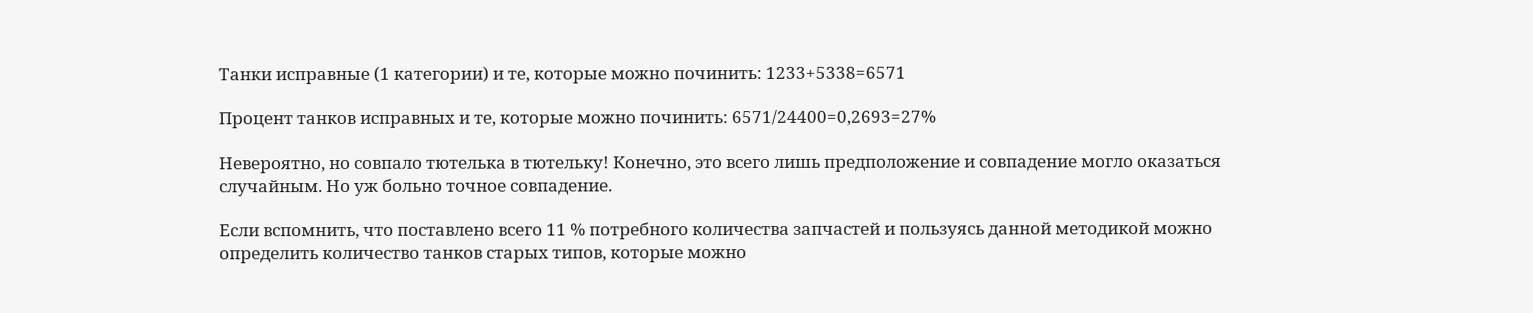Танки исправные (1 категории) и те, которые можно починить: 1233+5338=6571

Процент танков исправных и те, которые можно починить: 6571/24400=0,2693=27%

Невероятно, но совпало тютелька в тютельку! Конечно, это всего лишь предположение и совпадение могло оказаться случайным. Но уж больно точное совпадение.

Если вспомнить, что поставлено всего 11 % потребного количества запчастей и пользуясь данной методикой можно определить количество танков старых типов, которые можно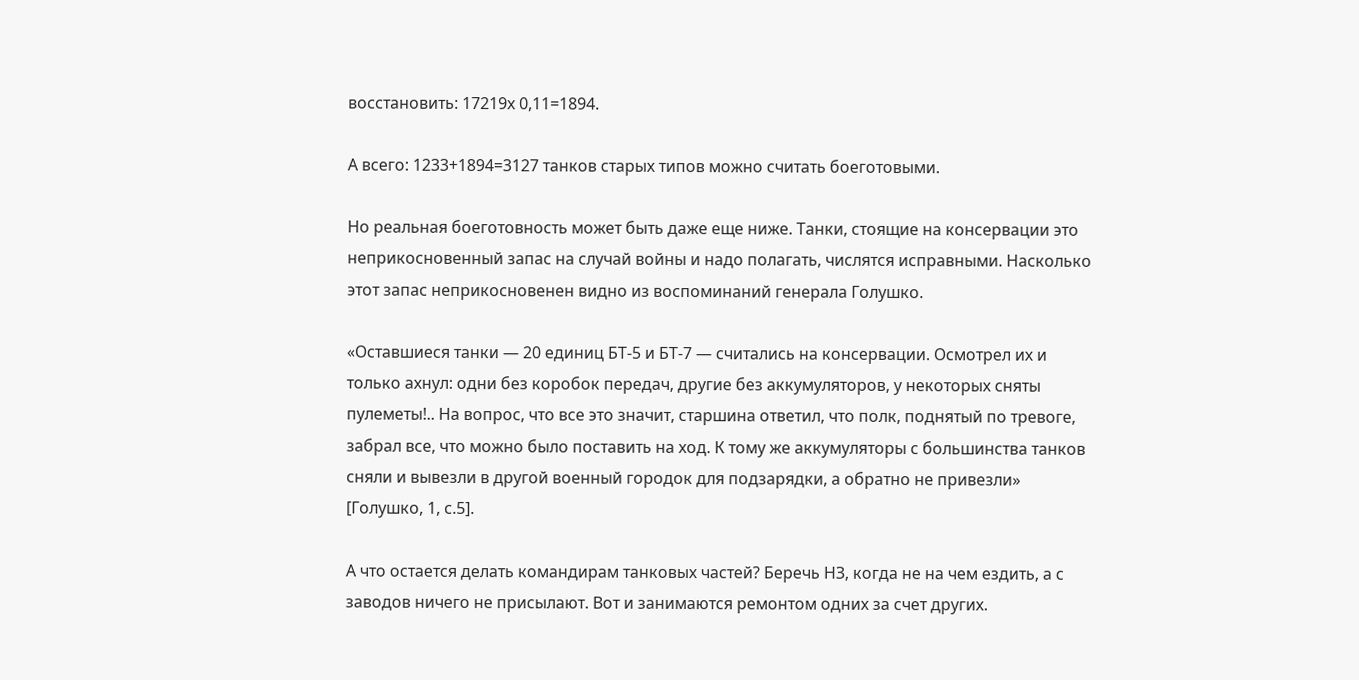восстановить: 17219х 0,11=1894.

А всего: 1233+1894=3127 танков старых типов можно считать боеготовыми.

Но реальная боеготовность может быть даже еще ниже. Танки, стоящие на консервации это неприкосновенный запас на случай войны и надо полагать, числятся исправными. Насколько этот запас неприкосновенен видно из воспоминаний генерала Голушко.

«Оставшиеся танки — 20 единиц БТ‑5 и БТ‑7 — считались на консервации. Осмотрел их и только ахнул: одни без коробок передач, другие без аккумуляторов, у некоторых сняты пулеметы!.. На вопрос, что все это значит, старшина ответил, что полк, поднятый по тревоге, забрал все, что можно было поставить на ход. К тому же аккумуляторы с большинства танков сняли и вывезли в другой военный городок для подзарядки, а обратно не привезли» [Голушко, 1, с.5].

А что остается делать командирам танковых частей? Беречь НЗ, когда не на чем ездить, а с заводов ничего не присылают. Вот и занимаются ремонтом одних за счет других.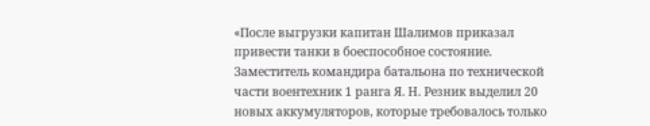«После выгрузки капитан Шалимов приказал привести танки в боеспособное состояние. Заместитель командира батальона по технической части воентехник 1 ранга Я. Н. Резник выделил 20 новых аккумуляторов, которые требовалось только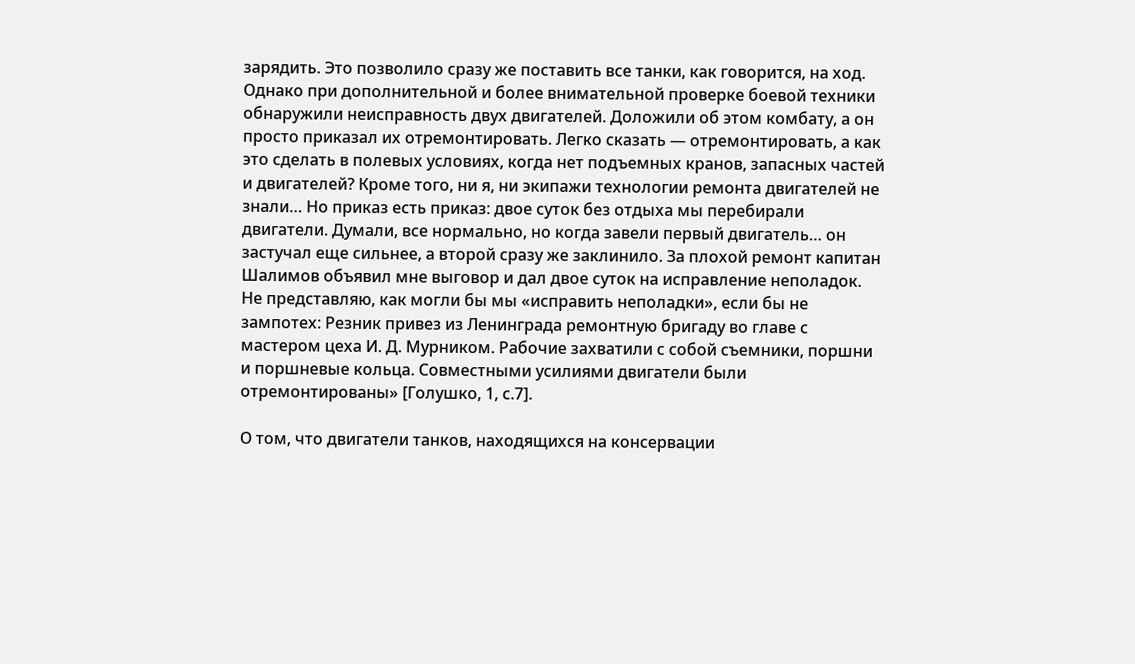зарядить. Это позволило сразу же поставить все танки, как говорится, на ход. Однако при дополнительной и более внимательной проверке боевой техники обнаружили неисправность двух двигателей. Доложили об этом комбату, а он просто приказал их отремонтировать. Легко сказать — отремонтировать, а как это сделать в полевых условиях, когда нет подъемных кранов, запасных частей и двигателей? Кроме того, ни я, ни экипажи технологии ремонта двигателей не знали… Но приказ есть приказ: двое суток без отдыха мы перебирали двигатели. Думали, все нормально, но когда завели первый двигатель… он застучал еще сильнее, а второй сразу же заклинило. За плохой ремонт капитан Шалимов объявил мне выговор и дал двое суток на исправление неполадок. Не представляю, как могли бы мы «исправить неполадки», если бы не зампотех: Резник привез из Ленинграда ремонтную бригаду во главе с мастером цеха И. Д. Мурником. Рабочие захватили с собой съемники, поршни и поршневые кольца. Совместными усилиями двигатели были отремонтированы» [Голушко, 1, с.7].

О том, что двигатели танков, находящихся на консервации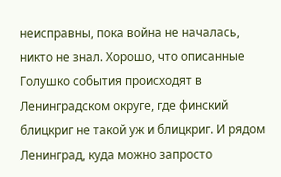неисправны, пока война не началась, никто не знал. Хорошо, что описанные Голушко события происходят в Ленинградском округе, где финский блицкриг не такой уж и блицкриг. И рядом Ленинград, куда можно запросто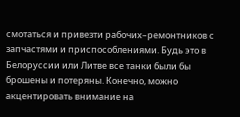смотаться и привезти рабочих–ремонтников с запчастями и приспособлениями. Будь это в Белоруссии или Литве все танки были бы брошены и потеряны. Конечно, можно акцентировать внимание на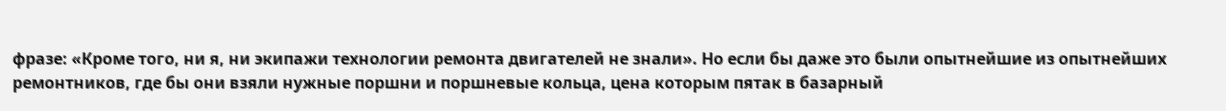фразе: «Кроме того, ни я, ни экипажи технологии ремонта двигателей не знали». Но если бы даже это были опытнейшие из опытнейших ремонтников, где бы они взяли нужные поршни и поршневые кольца, цена которым пятак в базарный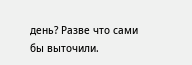день? Разве что сами бы выточили.